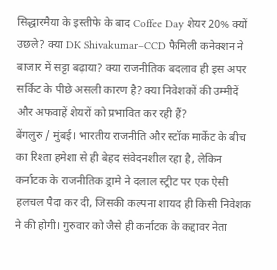सिद्धारमैया के इस्तीफे के बाद Coffee Day शेयर 20% क्यों उछले? क्या DK Shivakumar–CCD फैमिली कनेक्शन ने बाजार में सट्टा बढ़ाया? क्या राजनीतिक बदलाव ही इस अपर सर्किट के पीछे असली कारण है? क्या निवेशकों की उम्मीदें और अफवाहें शेयरों को प्रभावित कर रही हैं?
बेंगलुरु / मुंबई। भारतीय राजनीति और स्टॉक मार्केट के बीच का रिश्ता हमेशा से ही बेहद संवेदनशील रहा है, लेकिन कर्नाटक के राजनीतिक ड्रामे ने दलाल स्ट्रीट पर एक ऐसी हलचल पैदा कर दी, जिसकी कल्पना शायद ही किसी निवेशक ने की होगी। गुरुवार को जैसे ही कर्नाटक के कद्दावर नेता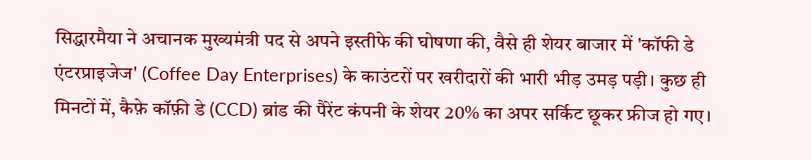सिद्धारमैया ने अचानक मुख्यमंत्री पद से अपने इस्तीफे की घोषणा की, वैसे ही शेयर बाजार में 'कॉफी डे एंटरप्राइजेज' (Coffee Day Enterprises) के काउंटरों पर खरीदारों की भारी भीड़ उमड़ पड़ी। कुछ ही मिनटों में, कैफ़े कॉफ़ी डे (CCD) ब्रांड की पैरेंट कंपनी के शेयर 20% का अपर सर्किट छूकर फ्रीज हो गए।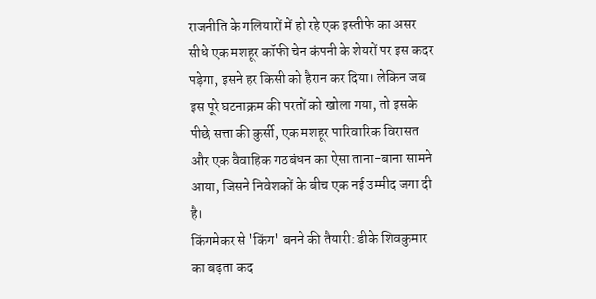राजनीति के गलियारों में हो रहे एक इस्तीफे का असर सीधे एक मशहूर कॉफी चेन कंपनी के शेयरों पर इस कदर पड़ेगा, इसने हर किसी को हैरान कर दिया। लेकिन जब इस पूरे घटनाक्रम की परतों को खोला गया, तो इसके पीछे सत्ता की कुर्सी, एक मशहूर पारिवारिक विरासत और एक वैवाहिक गठबंधन का ऐसा ताना-बाना सामने आया, जिसने निवेशकों के बीच एक नई उम्मीद जगा दी है।
किंगमेकर से 'किंग' बनने की तैयारी: डीके शिवकुमार का बढ़ता कद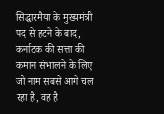सिद्धारमैया के मुख्यमंत्री पद से हटने के बाद, कर्नाटक की सत्ता की कमान संभालने के लिए जो नाम सबसे आगे चल रहा है, वह है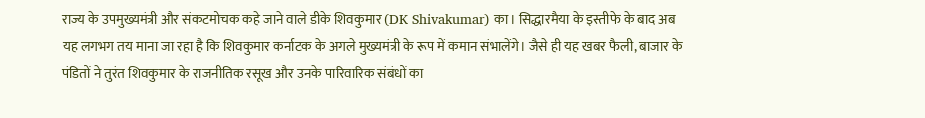राज्य के उपमुख्यमंत्री और संकटमोचक कहे जाने वाले डीके शिवकुमार (DK Shivakumar) का। सिद्धारमैया के इस्तीफे के बाद अब यह लगभग तय माना जा रहा है कि शिवकुमार कर्नाटक के अगले मुख्यमंत्री के रूप में कमान संभालेंगे। जैसे ही यह खबर फैली, बाजार के पंडितों ने तुरंत शिवकुमार के राजनीतिक रसूख और उनके पारिवारिक संबंधों का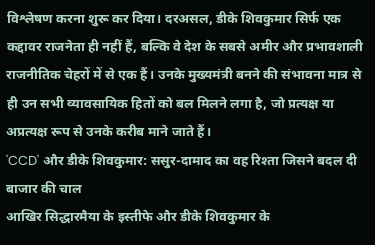विश्लेषण करना शुरू कर दिया। दरअसल, डीके शिवकुमार सिर्फ एक कद्दावर राजनेता ही नहीं हैं, बल्कि वे देश के सबसे अमीर और प्रभावशाली राजनीतिक चेहरों में से एक हैं। उनके मुख्यमंत्री बनने की संभावना मात्र से ही उन सभी व्यावसायिक हितों को बल मिलने लगा है, जो प्रत्यक्ष या अप्रत्यक्ष रूप से उनके करीब माने जाते हैं।
'CCD' और डीके शिवकुमार: ससुर-दामाद का वह रिश्ता जिसने बदल दी बाजार की चाल
आखिर सिद्धारमैया के इस्तीफे और डीके शिवकुमार के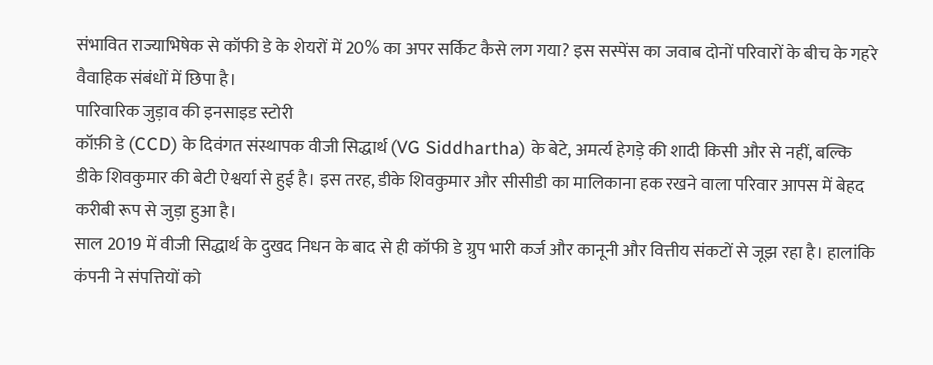संभावित राज्याभिषेक से कॉफी डे के शेयरों में 20% का अपर सर्किट कैसे लग गया? इस सस्पेंस का जवाब दोनों परिवारों के बीच के गहरे वैवाहिक संबंधों में छिपा है।
पारिवारिक जुड़ाव की इनसाइड स्टोरी
कॉफ़ी डे (CCD) के दिवंगत संस्थापक वीजी सिद्धार्थ (VG Siddhartha) के बेटे, अमर्त्य हेगड़े की शादी किसी और से नहीं, बल्कि डीके शिवकुमार की बेटी ऐश्वर्या से हुई है। इस तरह, डीके शिवकुमार और सीसीडी का मालिकाना हक रखने वाला परिवार आपस में बेहद करीबी रूप से जुड़ा हुआ है।
साल 2019 में वीजी सिद्धार्थ के दुखद निधन के बाद से ही कॉफी डे ग्रुप भारी कर्ज और कानूनी और वित्तीय संकटों से जूझ रहा है। हालांकि कंपनी ने संपत्तियों को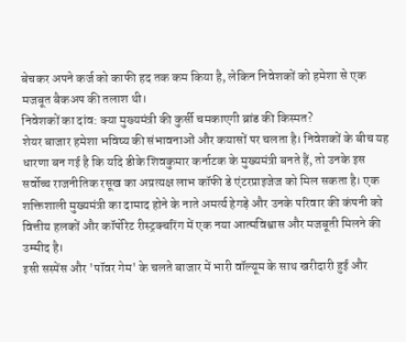बेचकर अपने कर्ज को काफी हद तक कम किया है, लेकिन निवेशकों को हमेशा से एक मजबूत बैकअप की तलाश थी।
निवेशकों का दांव: क्या मुख्यमंत्री की कुर्सी चमकाएगी ब्रांड की किस्मत?
शेयर बाजार हमेशा भविष्य की संभावनाओं और कयासों पर चलता है। निवेशकों के बीच यह धारणा बन गई है कि यदि डीके शिवकुमार कर्नाटक के मुख्यमंत्री बनते हैं, तो उनके इस सर्वोच्च राजनीतिक रसूख का अप्रत्यक्ष लाभ कॉफी डे एंटरप्राइजेज को मिल सकता है। एक शक्तिशाली मुख्यमंत्री का दामाद होने के नाते अमर्त्य हेगड़े और उनके परिवार की कंपनी को वित्तीय हलकों और कॉर्पोरेट रीस्ट्रक्चरिंग में एक नया आत्मविश्वास और मजबूती मिलने की उम्मीद है।
इसी सस्पेंस और 'पॉवर गेम' के चलते बाजार में भारी वॉल्यूम के साथ खरीदारी हुई और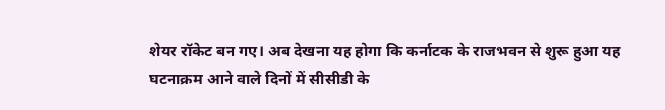शेयर रॉकेट बन गए। अब देखना यह होगा कि कर्नाटक के राजभवन से शुरू हुआ यह घटनाक्रम आने वाले दिनों में सीसीडी के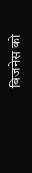बिजनेस को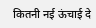कितनी नई ऊंचाई दे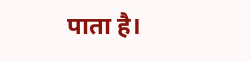पाता है।